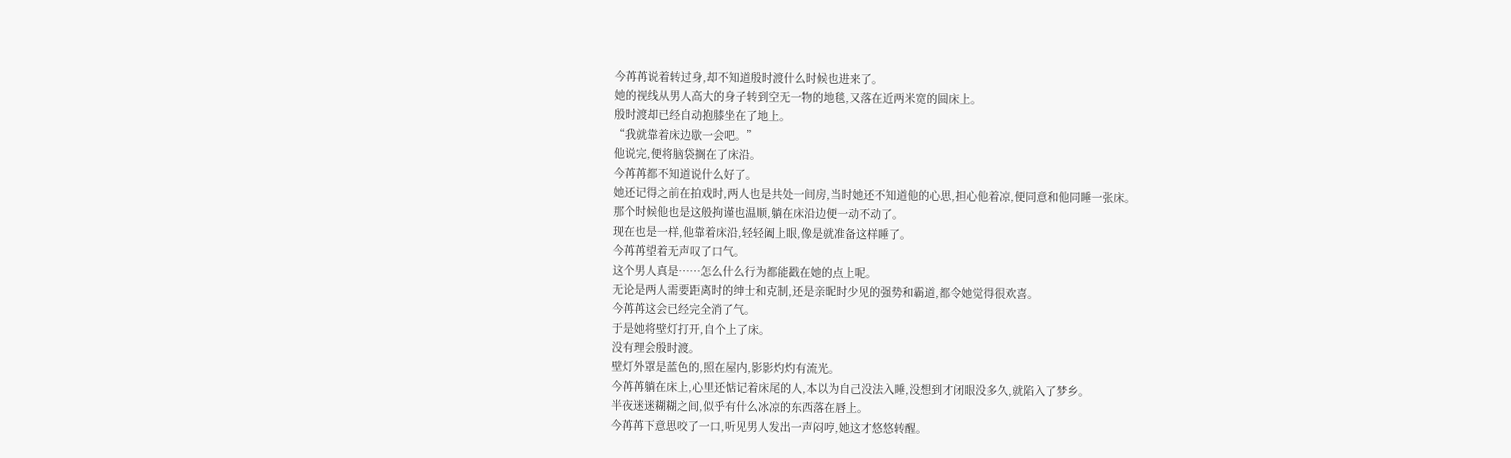今苒苒说着转过身,却不知道殷时渡什么时候也进来了。
她的视线从男人高大的身子转到空无一物的地毯,又落在近两米宽的圆床上。
殷时渡却已经自动抱膝坐在了地上。
“我就靠着床边歇一会吧。”
他说完,便将脑袋搁在了床沿。
今苒苒都不知道说什么好了。
她还记得之前在拍戏时,两人也是共处一间房,当时她还不知道他的心思,担心他着凉,便同意和他同睡一张床。
那个时候他也是这般拘谨也温顺,躺在床沿边便一动不动了。
现在也是一样,他靠着床沿,轻轻阖上眼,像是就准备这样睡了。
今苒苒望着无声叹了口气。
这个男人真是……怎么什么行为都能戳在她的点上呢。
无论是两人需要距离时的绅士和克制,还是亲昵时少见的强势和霸道,都令她觉得很欢喜。
今苒苒这会已经完全消了气。
于是她将壁灯打开,自个上了床。
没有理会殷时渡。
壁灯外罩是蓝色的,照在屋内,影影灼灼有流光。
今苒苒躺在床上,心里还惦记着床尾的人,本以为自己没法入睡,没想到才闭眼没多久,就陷入了梦乡。
半夜迷迷糊糊之间,似乎有什么冰凉的东西落在唇上。
今苒苒下意思咬了一口,听见男人发出一声闷哼,她这才悠悠转醒。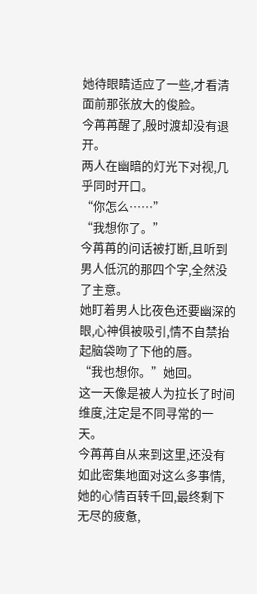她待眼睛适应了一些,才看清面前那张放大的俊脸。
今苒苒醒了,殷时渡却没有退开。
两人在幽暗的灯光下对视,几乎同时开口。
“你怎么……”
“我想你了。”
今苒苒的问话被打断,且听到男人低沉的那四个字,全然没了主意。
她盯着男人比夜色还要幽深的眼,心神俱被吸引,情不自禁抬起脑袋吻了下他的唇。
“我也想你。”她回。
这一天像是被人为拉长了时间维度,注定是不同寻常的一天。
今苒苒自从来到这里,还没有如此密集地面对这么多事情,她的心情百转千回,最终剩下无尽的疲惫,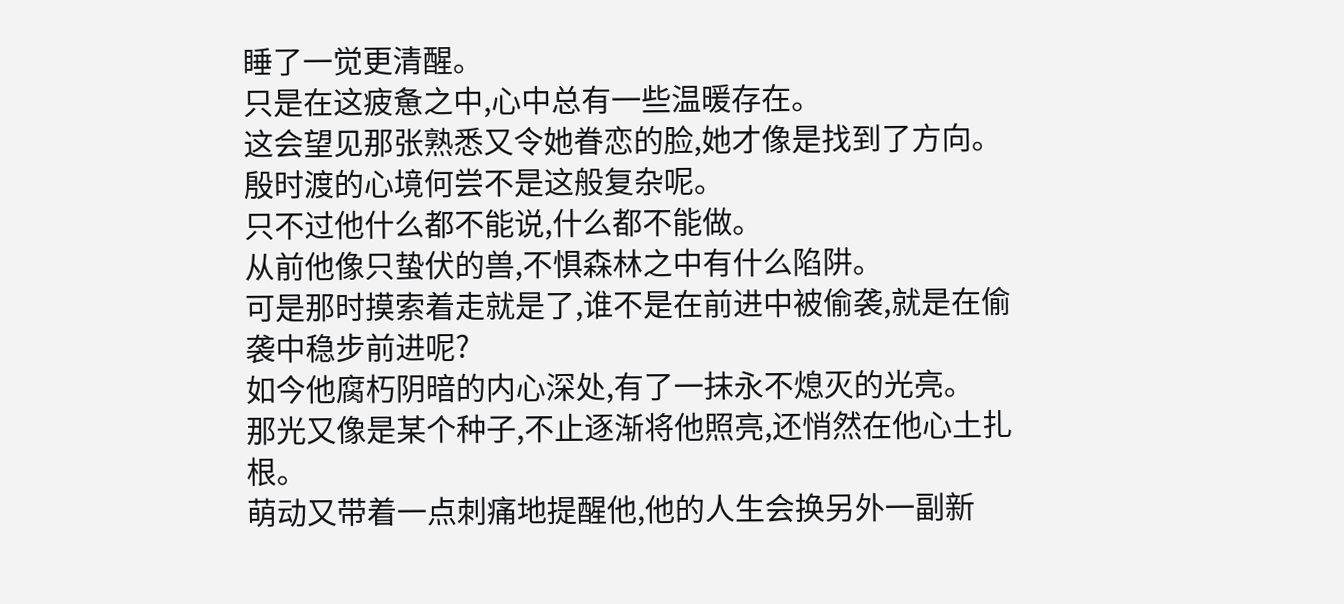睡了一觉更清醒。
只是在这疲惫之中,心中总有一些温暖存在。
这会望见那张熟悉又令她眷恋的脸,她才像是找到了方向。
殷时渡的心境何尝不是这般复杂呢。
只不过他什么都不能说,什么都不能做。
从前他像只蛰伏的兽,不惧森林之中有什么陷阱。
可是那时摸索着走就是了,谁不是在前进中被偷袭,就是在偷袭中稳步前进呢?
如今他腐朽阴暗的内心深处,有了一抹永不熄灭的光亮。
那光又像是某个种子,不止逐渐将他照亮,还悄然在他心土扎根。
萌动又带着一点刺痛地提醒他,他的人生会换另外一副新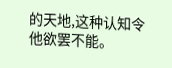的天地,这种认知令他欲罢不能。